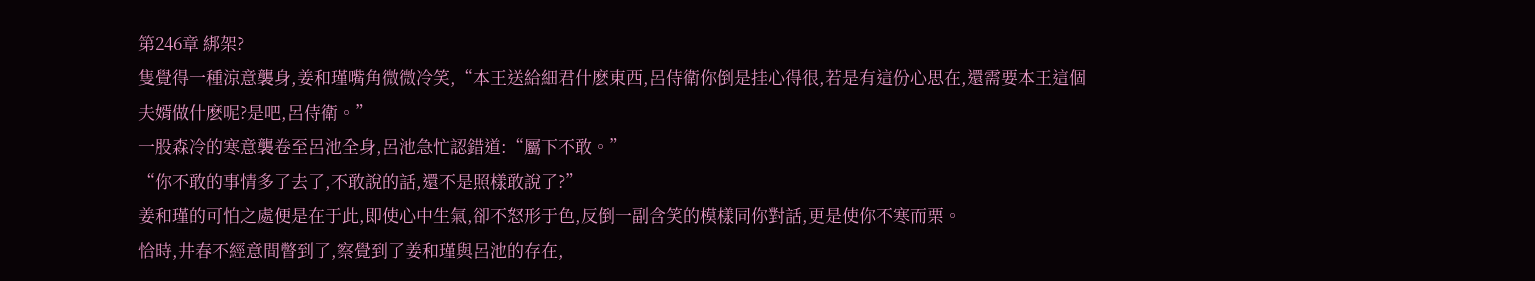第246章 綁架?
隻覺得一種涼意襲身,姜和瑾嘴角微微冷笑,“本王送給細君什麽東西,呂侍衛你倒是挂心得很,若是有這份心思在,還需要本王這個夫婿做什麽呢?是吧,呂侍衛。”
一股森冷的寒意襲卷至呂池全身,呂池急忙認錯道:“屬下不敢。”
“你不敢的事情多了去了,不敢說的話,還不是照樣敢說了?”
姜和瑾的可怕之處便是在于此,即使心中生氣,卻不怒形于色,反倒一副含笑的模樣同你對話,更是使你不寒而栗。
恰時,井春不經意間瞥到了,察覺到了姜和瑾與呂池的存在,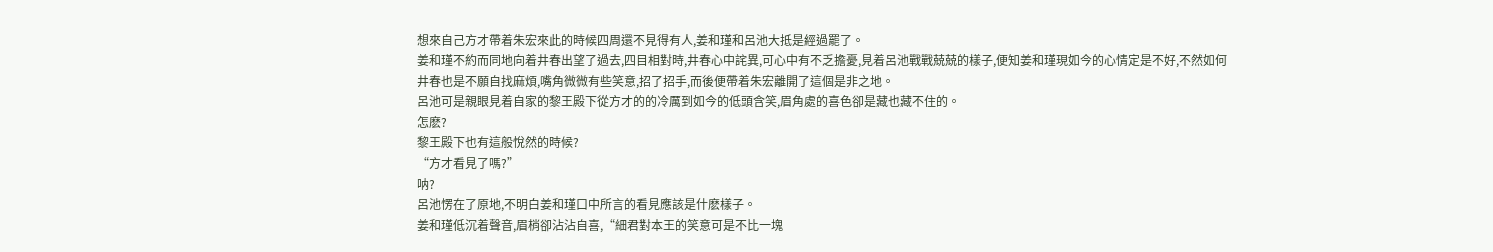想來自己方才帶着朱宏來此的時候四周還不見得有人,姜和瑾和呂池大抵是經過罷了。
姜和瑾不約而同地向着井春出望了過去,四目相對時,井春心中詫異,可心中有不乏擔憂,見着呂池戰戰兢兢的樣子,便知姜和瑾現如今的心情定是不好,不然如何
井春也是不願自找麻煩,嘴角微微有些笑意,招了招手,而後便帶着朱宏離開了這個是非之地。
呂池可是親眼見着自家的黎王殿下從方才的的冷厲到如今的低頭含笑,眉角處的喜色卻是藏也藏不住的。
怎麽?
黎王殿下也有這般悅然的時候?
“方才看見了嗎?”
呐?
呂池愣在了原地,不明白姜和瑾口中所言的看見應該是什麽樣子。
姜和瑾低沉着聲音,眉梢卻沾沾自喜,“細君對本王的笑意可是不比一塊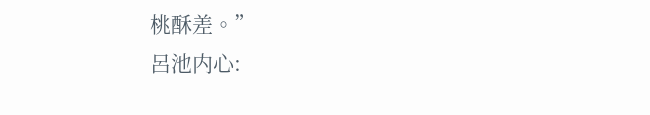桃酥差。”
呂池内心: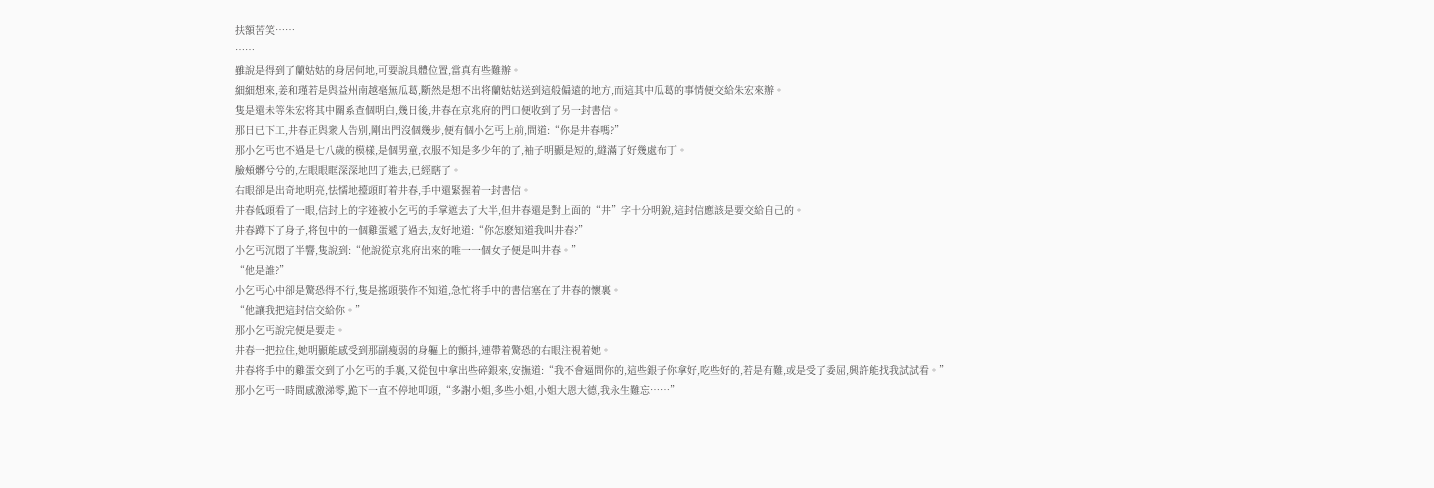扶額苦笑……
……
雖說是得到了蘭姑姑的身居何地,可要說具體位置,當真有些難辦。
細細想來,姜和瑾若是與益州南越毫無瓜葛,斷然是想不出将蘭姑姑送到這般偏遠的地方,而這其中瓜葛的事情便交給朱宏來辦。
隻是還未等朱宏将其中關系查個明白,幾日後,井春在京兆府的門口便收到了另一封書信。
那日已下工,井春正與衆人告别,剛出門沒個幾步,便有個小乞丐上前,問道:“你是井春嗎?”
那小乞丐也不過是七八歲的模樣,是個男童,衣服不知是多少年的了,袖子明顯是短的,縫滿了好幾處布丁。
臉頰髒兮兮的,左眼眼眶深深地凹了進去,已經瞎了。
右眼卻是出奇地明亮,怯懦地擡頭盯着井春,手中還緊握着一封書信。
井春低頭看了一眼,信封上的字迹被小乞丐的手掌遮去了大半,但井春還是對上面的“井”字十分明銳,這封信應該是要交給自己的。
井春蹲下了身子,将包中的一個雞蛋遞了過去,友好地道:“你怎麽知道我叫井春?”
小乞丐沉悶了半響,隻說到:“他說從京兆府出來的唯一一個女子便是叫井春。”
“他是誰?”
小乞丐心中卻是驚恐得不行,隻是搖頭裝作不知道,急忙将手中的書信塞在了井春的懷裏。
“他讓我把這封信交給你。”
那小乞丐說完便是要走。
井春一把拉住,她明顯能感受到那副瘦弱的身軀上的顫抖,連帶着驚恐的右眼注視着她。
井春将手中的雞蛋交到了小乞丐的手裏,又從包中拿出些碎銀來,安撫道:“我不會逼問你的,這些銀子你拿好,吃些好的,若是有難,或是受了委屈,興許能找我試試看。”
那小乞丐一時間感激涕零,跪下一直不停地叩頭,“多謝小姐,多些小姐,小姐大恩大德,我永生難忘……”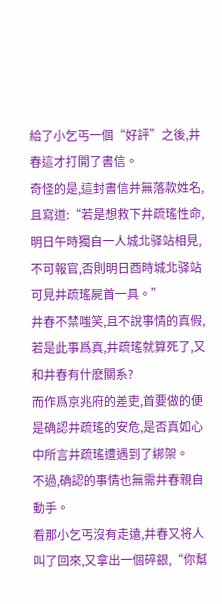給了小乞丐一個“好評”之後,井春這才打開了書信。
奇怪的是,這封書信并無落款姓名,且寫道:“若是想救下井疏瑤性命,明日午時獨自一人城北驿站相見,不可報官,否則明日酉時城北驿站可見井疏瑤屍首一具。”
井春不禁嗤笑,且不說事情的真假,若是此事爲真,井疏瑤就算死了,又和井春有什麽關系?
而作爲京兆府的差吏,首要做的便是确認井疏瑤的安危,是否真如心中所言井疏瑤遭遇到了綁架。
不過,确認的事情也無需井春親自動手。
看那小乞丐沒有走遠,井春又将人叫了回來,又拿出一個碎銀,“你幫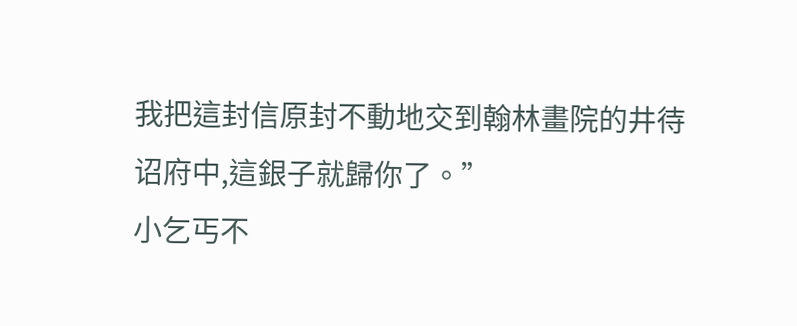我把這封信原封不動地交到翰林畫院的井待诏府中,這銀子就歸你了。”
小乞丐不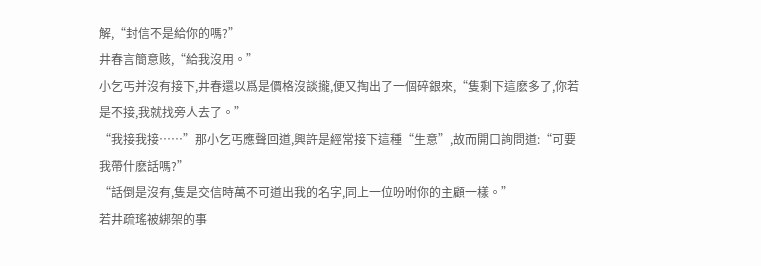解,“封信不是給你的嗎?”
井春言簡意赅,“給我沒用。”
小乞丐并沒有接下,井春還以爲是價格沒談攏,便又掏出了一個碎銀來,“隻剩下這麽多了,你若是不接,我就找旁人去了。”
“我接我接……”那小乞丐應聲回道,興許是經常接下這種“生意”,故而開口詢問道:“可要我帶什麽話嗎?”
“話倒是沒有,隻是交信時萬不可道出我的名字,同上一位吩咐你的主顧一樣。”
若井疏瑤被綁架的事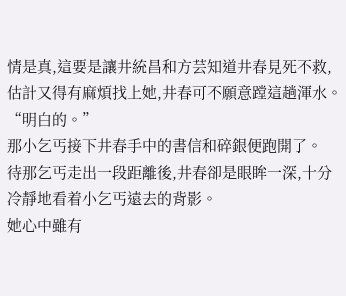情是真,這要是讓井統昌和方芸知道井春見死不救,估計又得有麻煩找上她,井春可不願意蹚這趟渾水。
“明白的。”
那小乞丐接下井春手中的書信和碎銀便跑開了。
待那乞丐走出一段距離後,井春卻是眼眸一深,十分冷靜地看着小乞丐遠去的背影。
她心中雖有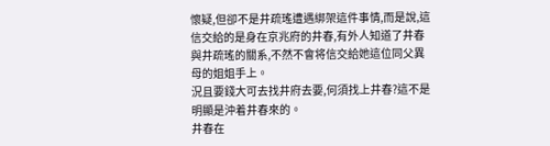懷疑,但卻不是井疏瑤遭遇綁架這件事情,而是說,這信交給的是身在京兆府的井春,有外人知道了井春與井疏瑤的關系,不然不會将信交給她這位同父異母的姐姐手上。
況且要錢大可去找井府去要,何須找上井春?這不是明顯是沖着井春來的。
井春在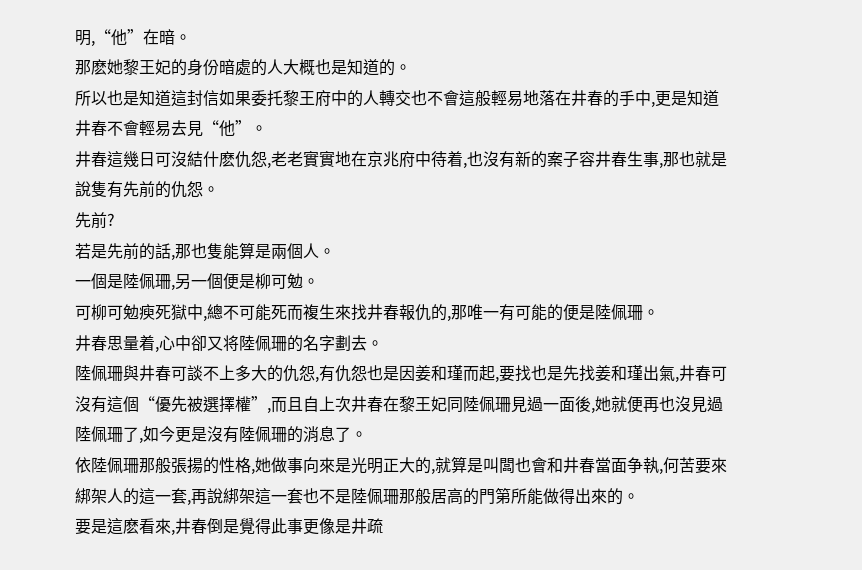明,“他”在暗。
那麽她黎王妃的身份暗處的人大概也是知道的。
所以也是知道這封信如果委托黎王府中的人轉交也不會這般輕易地落在井春的手中,更是知道井春不會輕易去見“他”。
井春這幾日可沒結什麽仇怨,老老實實地在京兆府中待着,也沒有新的案子容井春生事,那也就是說隻有先前的仇怨。
先前?
若是先前的話,那也隻能算是兩個人。
一個是陸佩珊,另一個便是柳可勉。
可柳可勉瘐死獄中,總不可能死而複生來找井春報仇的,那唯一有可能的便是陸佩珊。
井春思量着,心中卻又将陸佩珊的名字劃去。
陸佩珊與井春可談不上多大的仇怨,有仇怨也是因姜和瑾而起,要找也是先找姜和瑾出氣,井春可沒有這個“優先被選擇權”,而且自上次井春在黎王妃同陸佩珊見過一面後,她就便再也沒見過陸佩珊了,如今更是沒有陸佩珊的消息了。
依陸佩珊那般張揚的性格,她做事向來是光明正大的,就算是叫闆也會和井春當面争執,何苦要來綁架人的這一套,再說綁架這一套也不是陸佩珊那般居高的門第所能做得出來的。
要是這麽看來,井春倒是覺得此事更像是井疏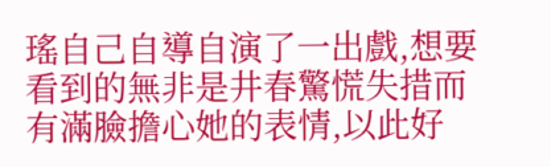瑤自己自導自演了一出戲,想要看到的無非是井春驚慌失措而有滿臉擔心她的表情,以此好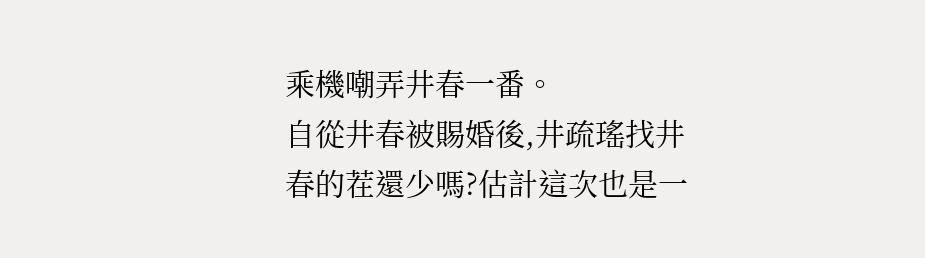乘機嘲弄井春一番。
自從井春被賜婚後,井疏瑤找井春的茬還少嗎?估計這次也是一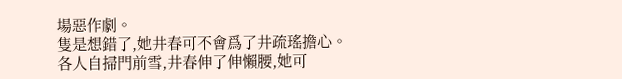場惡作劇。
隻是想錯了,她井春可不會爲了井疏瑤擔心。
各人自掃門前雪,井春伸了伸懶腰,她可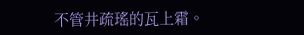不管井疏瑤的瓦上霜。